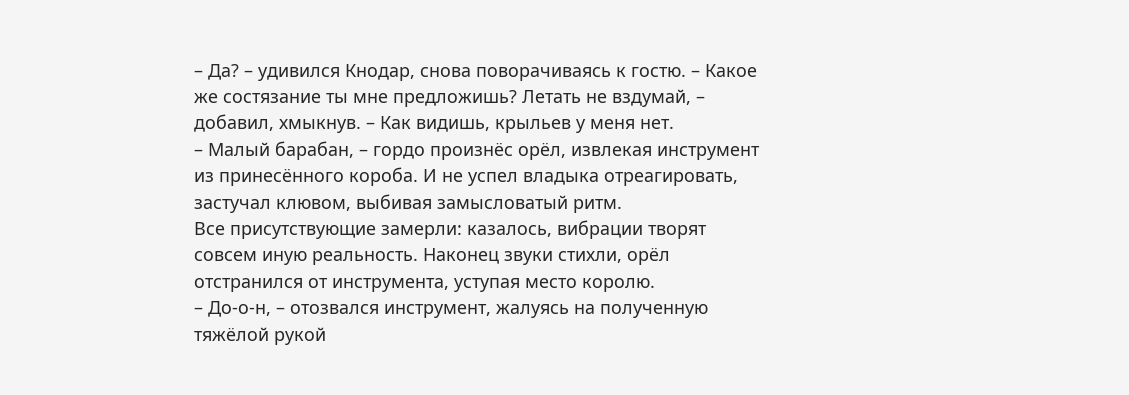– Да? – удивился Кнодар, снова поворачиваясь к гостю. – Какое же состязание ты мне предложишь? Летать не вздумай, – добавил, хмыкнув. – Как видишь, крыльев у меня нет.
– Малый барабан, – гордо произнёс орёл, извлекая инструмент из принесённого короба. И не успел владыка отреагировать, застучал клювом, выбивая замысловатый ритм.
Все присутствующие замерли: казалось, вибрации творят совсем иную реальность. Наконец звуки стихли, орёл отстранился от инструмента, уступая место королю.
– До-о-н, – отозвался инструмент, жалуясь на полученную тяжёлой рукой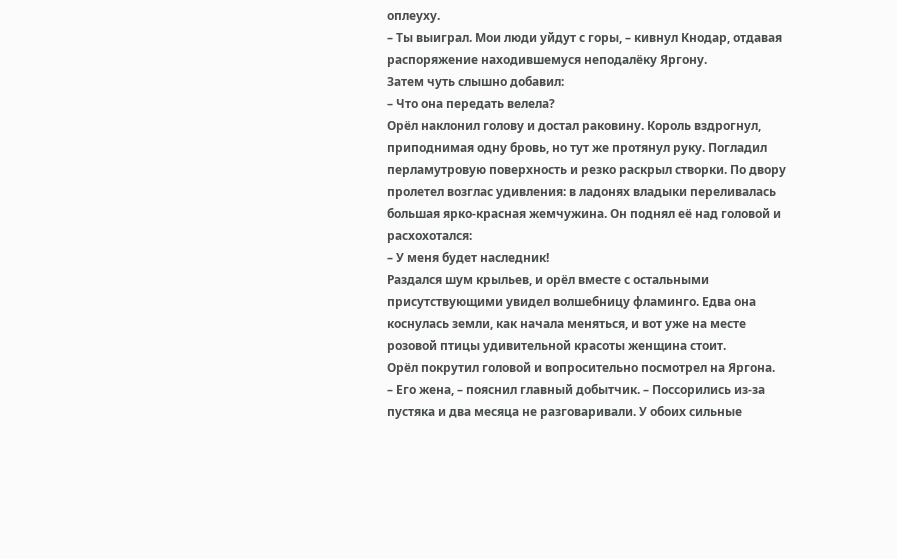оплеуху.
– Ты выиграл. Мои люди уйдут с горы, – кивнул Кнодар, отдавая распоряжение находившемуся неподалёку Яргону.
Затем чуть слышно добавил:
– Что она передать велела?
Орёл наклонил голову и достал раковину. Король вздрогнул, приподнимая одну бровь, но тут же протянул руку. Погладил перламутровую поверхность и резко раскрыл створки. По двору пролетел возглас удивления: в ладонях владыки переливалась большая ярко-красная жемчужина. Он поднял её над головой и расхохотался:
– У меня будет наследник!
Раздался шум крыльев, и орёл вместе с остальными присутствующими увидел волшебницу фламинго. Едва она коснулась земли, как начала меняться, и вот уже на месте розовой птицы удивительной красоты женщина стоит.
Орёл покрутил головой и вопросительно посмотрел на Яргона.
– Его жена, – пояснил главный добытчик. – Поссорились из-за пустяка и два месяца не разговаривали. У обоих сильные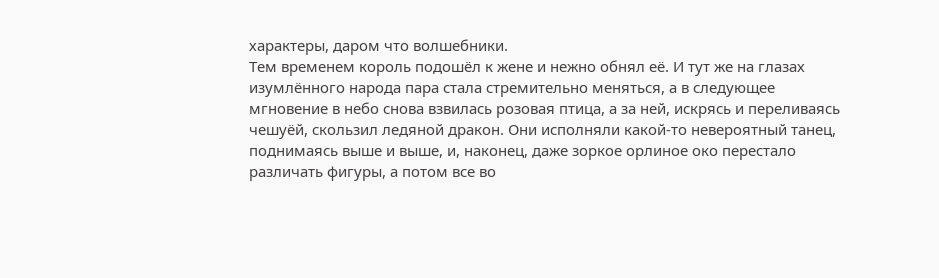характеры, даром что волшебники.
Тем временем король подошёл к жене и нежно обнял её. И тут же на глазах изумлённого народа пара стала стремительно меняться, а в следующее мгновение в небо снова взвилась розовая птица, а за ней, искрясь и переливаясь чешуёй, скользил ледяной дракон. Они исполняли какой-то невероятный танец, поднимаясь выше и выше, и, наконец, даже зоркое орлиное око перестало различать фигуры, а потом все во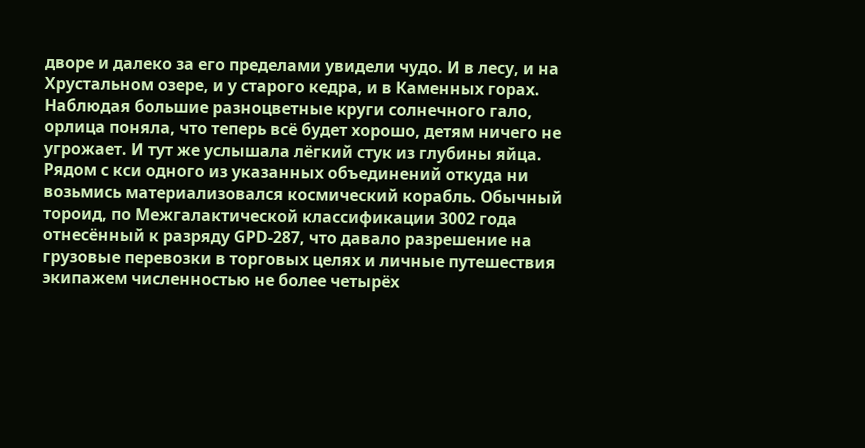дворе и далеко за его пределами увидели чудо. И в лесу, и на Хрустальном озере, и у старого кедра, и в Каменных горах.
Наблюдая большие разноцветные круги солнечного гало, орлица поняла, что теперь всё будет хорошо, детям ничего не угрожает. И тут же услышала лёгкий стук из глубины яйца.
Рядом с кси одного из указанных объединений откуда ни возьмись материализовался космический корабль. Обычный тороид, по Межгалактической классификации 3002 года отнесённый к разряду GPD-287, что давало разрешение на грузовые перевозки в торговых целях и личные путешествия экипажем численностью не более четырёх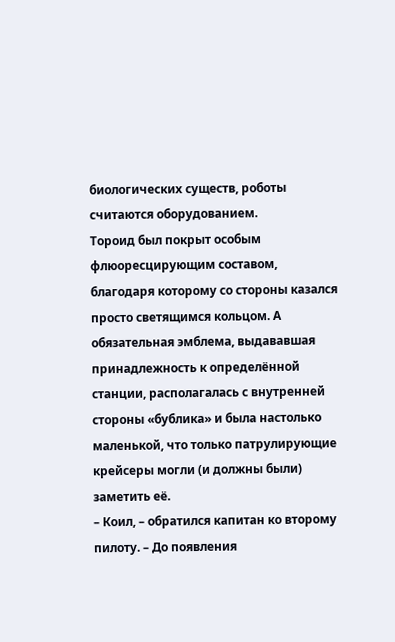биологических существ, роботы считаются оборудованием.
Тороид был покрыт особым флюоресцирующим составом, благодаря которому со стороны казался просто светящимся кольцом. А обязательная эмблема, выдававшая принадлежность к определённой станции, располагалась с внутренней стороны «бублика» и была настолько маленькой, что только патрулирующие крейсеры могли (и должны были) заметить её.
– Коил, – обратился капитан ко второму пилоту. – До появления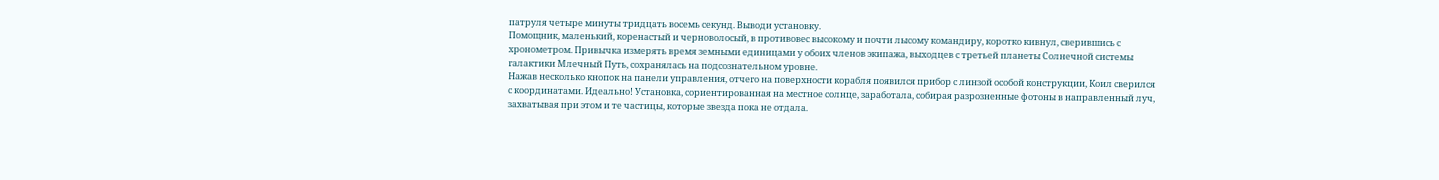патруля четыре минуты тридцать восемь секунд. Выводи установку.
Помощник, маленький, коренастый и черноволосый, в противовес высокому и почти лысому командиру, коротко кивнул, сверившись с хронометром. Привычка измерять время земными единицами у обоих членов экипажа, выходцев с третьей планеты Солнечной системы галактики Млечный Путь, сохранялась на подсознательном уровне.
Нажав несколько кнопок на панели управления, отчего на поверхности корабля появился прибор с линзой особой конструкции, Коил сверился с координатами. Идеально! Установка, сориентированная на местное солнце, заработала, собирая разрозненные фотоны в направленный луч, захватывая при этом и те частицы, которые звезда пока не отдала.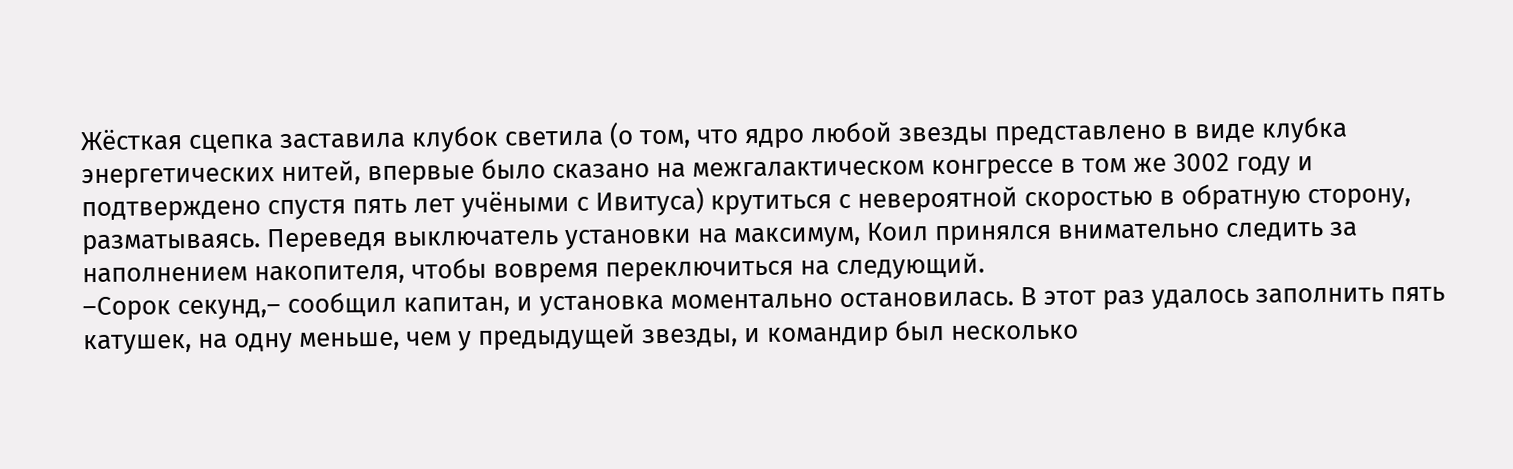Жёсткая сцепка заставила клубок светила (о том, что ядро любой звезды представлено в виде клубка энергетических нитей, впервые было сказано на межгалактическом конгрессе в том же 3002 году и подтверждено спустя пять лет учёными с Ивитуса) крутиться с невероятной скоростью в обратную сторону, разматываясь. Переведя выключатель установки на максимум, Коил принялся внимательно следить за наполнением накопителя, чтобы вовремя переключиться на следующий.
–Сорок секунд,– сообщил капитан, и установка моментально остановилась. В этот раз удалось заполнить пять катушек, на одну меньше, чем у предыдущей звезды, и командир был несколько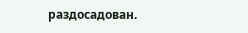раздосадован.